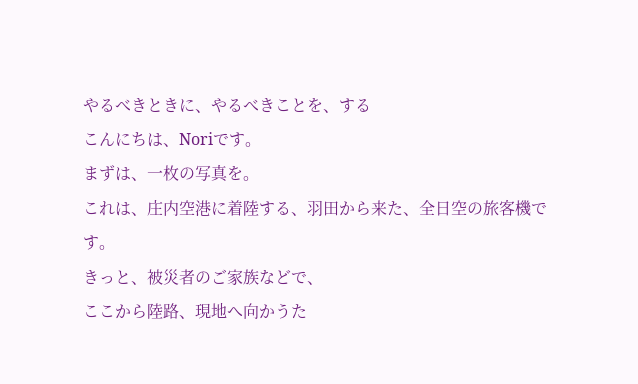やるべきときに、やるべきことを、する
こんにちは、Noriです。
まずは、一枚の写真を。
これは、庄内空港に着陸する、羽田から来た、全日空の旅客機です。
きっと、被災者のご家族などで、
ここから陸路、現地へ向かうた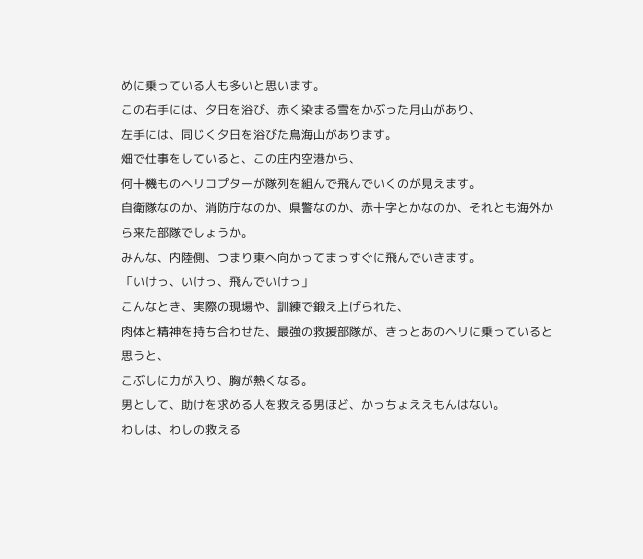めに乗っている人も多いと思います。
この右手には、夕日を浴び、赤く染まる雪をかぶった月山があり、
左手には、同じく夕日を浴びた鳥海山があります。
畑で仕事をしていると、この庄内空港から、
何十機ものヘリコプターが隊列を組んで飛んでいくのが見えます。
自衛隊なのか、消防庁なのか、県警なのか、赤十字とかなのか、それとも海外から来た部隊でしょうか。
みんな、内陸側、つまり東へ向かってまっすぐに飛んでいきます。
「いけっ、いけっ、飛んでいけっ」
こんなとき、実際の現場や、訓練で鍛え上げられた、
肉体と精神を持ち合わせた、最強の救援部隊が、きっとあのヘリに乗っていると思うと、
こぶしに力が入り、胸が熱くなる。
男として、助けを求める人を救える男ほど、かっちょええもんはない。
わしは、わしの救える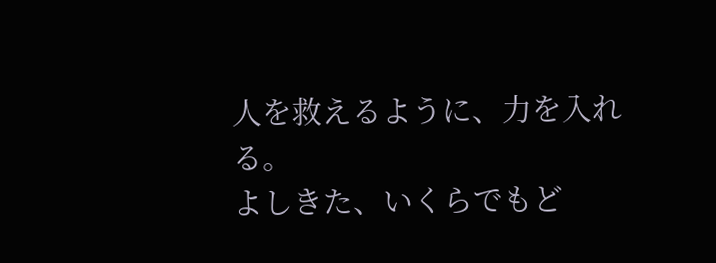人を救えるように、力を入れる。
よしきた、いくらでもど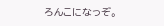ろんこになっぞ。